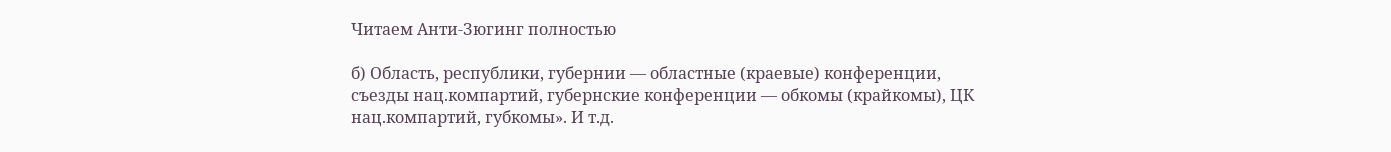Читаем Анти-Зюгинг полностью

б) Область, республики, губернии — областные (краевые) конференции, съезды нац.компартий, губернские конференции — обкомы (крайкомы), ЦК нац.компартий, губкомы». И т.д.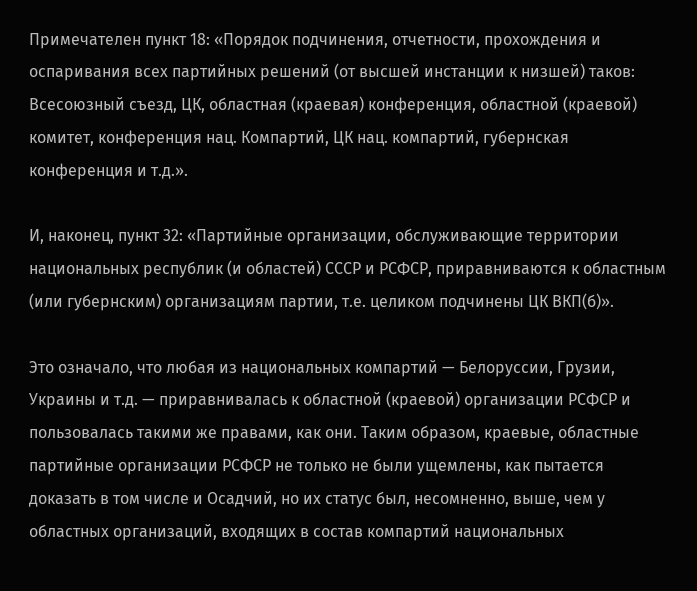Примечателен пункт 18: «Порядок подчинения, отчетности, прохождения и оспаривания всех партийных решений (от высшей инстанции к низшей) таков: Всесоюзный съезд, ЦК, областная (краевая) конференция, областной (краевой) комитет, конференция нац. Компартий, ЦК нац. компартий, губернская конференция и т.д.».

И, наконец, пункт 32: «Партийные организации, обслуживающие территории национальных республик (и областей) СССР и РСФСР, приравниваются к областным (или губернским) организациям партии, т.е. целиком подчинены ЦК ВКП(б)».

Это означало, что любая из национальных компартий — Белоруссии, Грузии, Украины и т.д. — приравнивалась к областной (краевой) организации РСФСР и пользовалась такими же правами, как они. Таким образом, краевые, областные партийные организации РСФСР не только не были ущемлены, как пытается доказать в том числе и Осадчий, но их статус был, несомненно, выше, чем у областных организаций, входящих в состав компартий национальных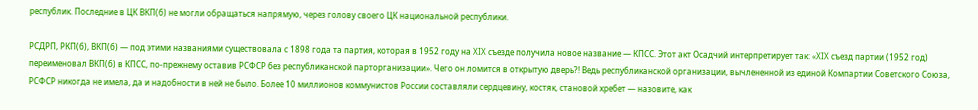республик. Последние в ЦК ВКП(б) не могли обращаться напрямую, через голову своего ЦК национальной республики.

РСДРП, РКП(б), ВКП(б) — под этими названиями существовала с 1898 года та партия, которая в 1952 году на XIX съезде получила новое название — КПСС. Этот акт Осадчий интерпретирует так: «XIX съезд партии (1952 год) переименовал ВКП(б) в КПСС, по-прежнему оставив РСФСР без республиканской парторганизации». Чего он ломится в открытую дверь?! Ведь республиканской организации, вычлененной из единой Компартии Советского Союза, РСФСР никогда не имела, да и надобности в ней не было. Более 10 миллионов коммунистов России составляли сердцевину, костяк, становой хребет — назовите, как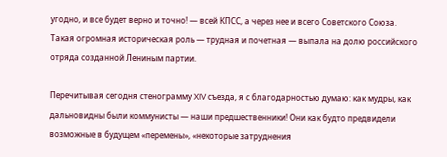угодно, и все будет верно и точно! — всей КПСС, а через нее и всего Советского Союза. Такая огромная историческая роль — трудная и почетная — выпала на долю российского отряда созданной Лениным партии.

Перечитывая сегодня стенограмму XIV съезда, я с благодарностью думаю: как мудры, как дальновидны были коммунисты — наши предшественники! Они как будто предвидели возможные в будущем «перемены», «некоторые затруднения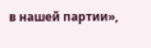в нашей партии»,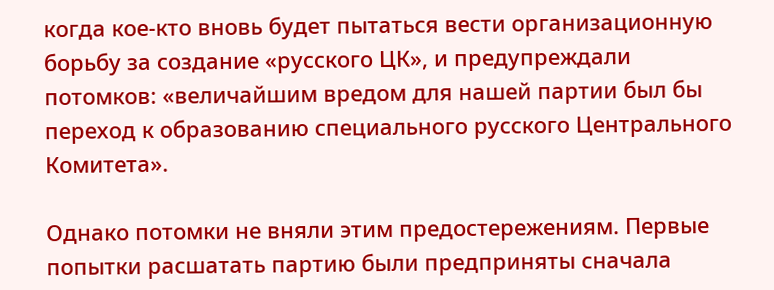когда кое-кто вновь будет пытаться вести организационную борьбу за создание «русского ЦК», и предупреждали потомков: «величайшим вредом для нашей партии был бы переход к образованию специального русского Центрального Комитета».

Однако потомки не вняли этим предостережениям. Первые попытки расшатать партию были предприняты сначала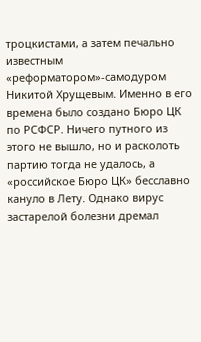троцкистами, а затем печально известным «реформатором»-самодуром Никитой Хрущевым. Именно в его времена было создано Бюро ЦК по РСФСР. Ничего путного из этого не вышло, но и расколоть партию тогда не удалось, а «российское Бюро ЦК» бесславно кануло в Лету. Однако вирус застарелой болезни дремал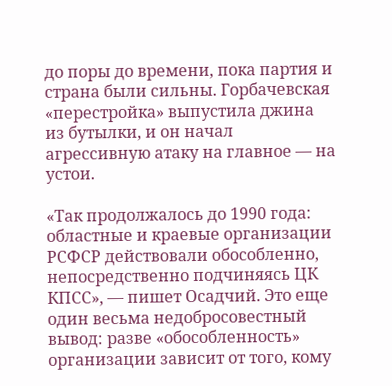до поры до времени, пока партия и страна были сильны. Горбачевская «перестройка» выпустила джина из бутылки, и он начал агрессивную атаку на главное — на устои.

«Так продолжалось до 1990 года: областные и краевые организации РСФСР действовали обособленно, непосредственно подчиняясь ЦК КПСС», — пишет Осадчий. Это еще один весьма недобросовестный вывод: разве «обособленность» организации зависит от того, кому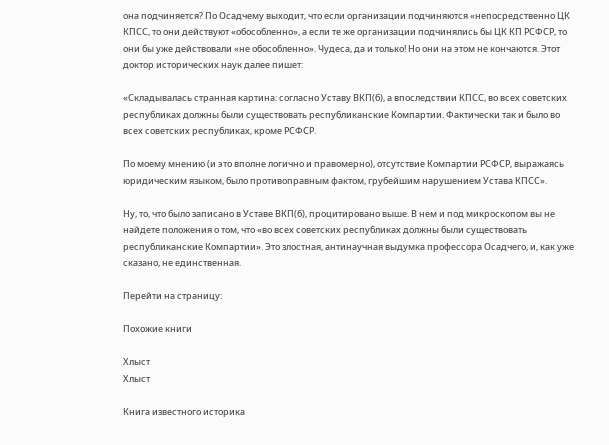она подчиняется? По Осадчему выходит, что если организации подчиняются «непосредственно ЦК КПСС, то они действуют «обособленно», а если те же организации подчинялись бы ЦК КП РСФСР, то они бы уже действовали «не обособленно». Чудеса, да и только! Но они на этом не кончаются. Этот доктор исторических наук далее пишет:

«Складывалась странная картина: согласно Уставу ВКП(б), а впоследствии КПСС, во всех советских республиках должны были существовать республиканские Компартии. Фактически так и было во всех советских республиках, кроме РСФСР.

По моему мнению (и это вполне логично и правомерно), отсутствие Компартии РСФСР, выражаясь юридическим языком, было противоправным фактом, грубейшим нарушением Устава КПСС».

Ну, то, что было записано в Уставе ВКП(б), процитировано выше. В нем и под микроскопом вы не найдете положения о том, что «во всех советских республиках должны были существовать республиканские Компартии». Это злостная, антинаучная выдумка профессора Осадчего, и, как уже сказано, не единственная.

Перейти на страницу:

Похожие книги

Хлыст
Хлыст

Книга известного историка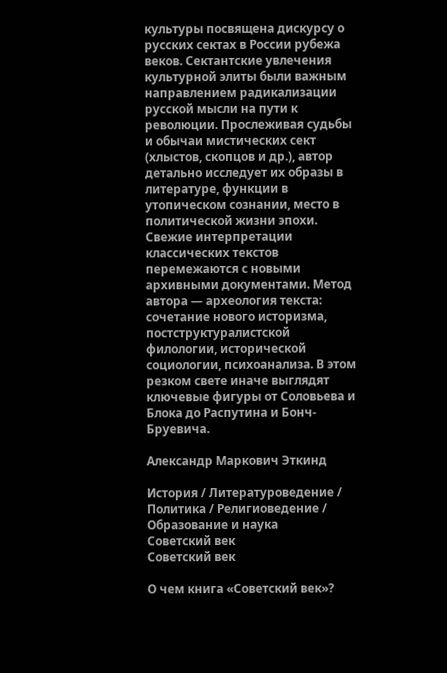культуры посвящена дискурсу о русских сектах в России рубежа веков. Сектантские увлечения культурной элиты были важным направлением радикализации русской мысли на пути к революции. Прослеживая судьбы и обычаи мистических сект (хлыстов, скопцов и др.), автор детально исследует их образы в литературе, функции в утопическом сознании, место в политической жизни эпохи. Свежие интерпретации классических текстов перемежаются с новыми архивными документами. Метод автора — археология текста: сочетание нового историзма, постструктуралистской филологии, исторической социологии, психоанализа. В этом резком свете иначе выглядят ключевые фигуры от Соловьева и Блока до Распутина и Бонч-Бруевича.

Александр Маркович Эткинд

История / Литературоведение / Политика / Религиоведение / Образование и наука
Советский век
Советский век

О чем книга «Советский век»?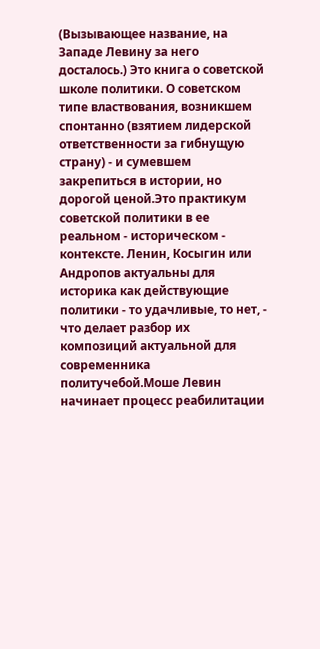(Вызывающее название, на Западе Левину за него досталось.) Это книга о советской школе политики. О советском типе властвования, возникшем спонтанно (взятием лидерской ответственности за гибнущую страну) - и сумевшем закрепиться в истории, но дорогой ценой.Это практикум советской политики в ее реальном - историческом - контексте. Ленин, Косыгин или Андропов актуальны для историка как действующие политики - то удачливые, то нет, - что делает разбор их композиций актуальной для современника политучебой.Моше Левин начинает процесс реабилитации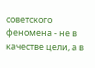советского феномена - не в качестве цели, а в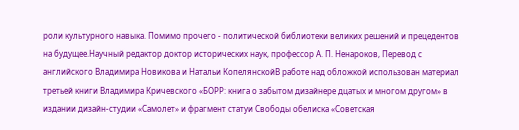роли культурного навыка. Помимо прочего - политической библиотеки великих решений и прецедентов на будущее.Научный редактор доктор исторических наук, профессор А. П. Ненароков, Перевод с английского Владимира Новикова и Натальи КопелянскойВ работе над обложкой использован материал третьей книги Владимира Кричевского «БОРР: книга о забытом дизайнере дцатых и многом другом» в издании дизайн-студии «Самолет» и фрагмент статуи Свободы обелиска «Советская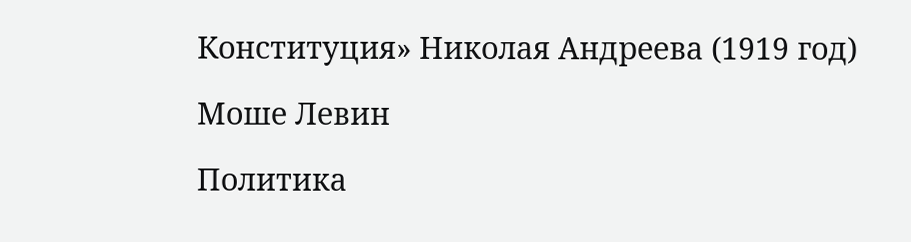Конституция» Николая Андреева (1919 год)

Моше Левин

Политика